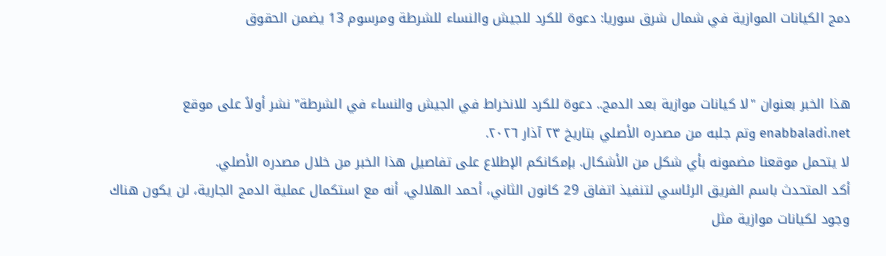دمج الكيانات الموازية في شمال شرق سوريا: دعوة للكرد للجيش والنساء للشرطة ومرسوم 13 يضمن الحقوق


هذا الخبر بعنوان "لا كيانات موازية بعد الدمج.. دعوة للكرد للانخراط في الجيش والنساء في الشرطة" نشر أولاً على موقع enabbaladi.net وتم جلبه من مصدره الأصلي بتاريخ ٢٣ آذار ٢٠٢٦.
لا يتحمل موقعنا مضمونه بأي شكل من الأشكال. بإمكانكم الإطلاع على تفاصيل هذا الخبر من خلال مصدره الأصلي.
أكد المتحدث باسم الفريق الرئاسي لتنفيذ اتفاق 29 كانون الثاني، أحمد الهلالي، أنه مع استكمال عملية الدمج الجارية، لن يكون هناك وجود لكيانات موازية مثل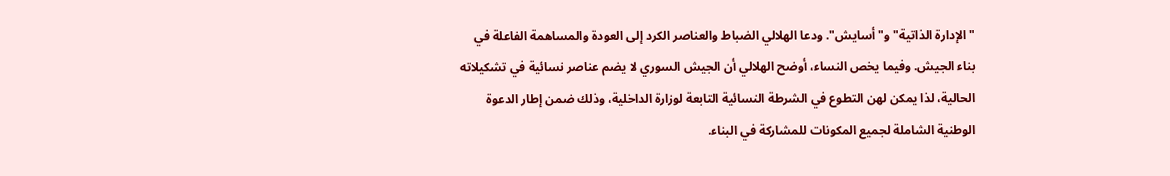"الإدارة الذاتية" و"أسايش". ودعا الهلالي الضباط والعناصر الكرد إلى العودة والمساهمة الفاعلة في بناء الجيش. وفيما يخص النساء، أوضح الهلالي أن الجيش السوري لا يضم عناصر نسائية في تشكيلاته الحالية، لذا يمكن لهن التطوع في الشرطة النسائية التابعة لوزارة الداخلية، وذلك ضمن إطار الدعوة الوطنية الشاملة لجميع المكونات للمشاركة في البناء.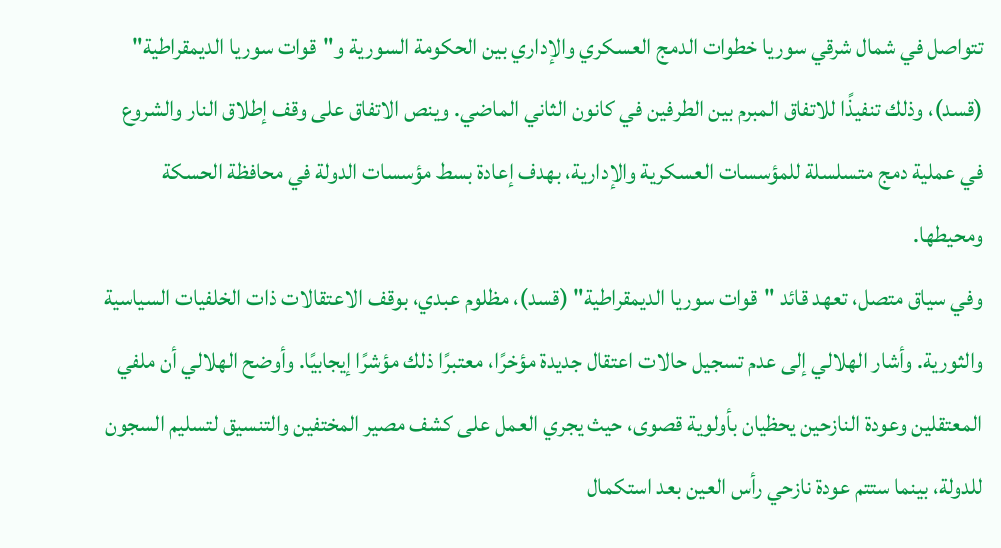تتواصل في شمال شرقي سوريا خطوات الدمج العسكري والإداري بين الحكومة السورية و"قوات سوريا الديمقراطية" (قسد)، وذلك تنفيذًا للاتفاق المبرم بين الطرفين في كانون الثاني الماضي. وينص الاتفاق على وقف إطلاق النار والشروع في عملية دمج متسلسلة للمؤسسات العسكرية والإدارية، بهدف إعادة بسط مؤسسات الدولة في محافظة الحسكة ومحيطها.
وفي سياق متصل، تعهد قائد "قوات سوريا الديمقراطية" (قسد)، مظلوم عبدي، بوقف الاعتقالات ذات الخلفيات السياسية والثورية. وأشار الهلالي إلى عدم تسجيل حالات اعتقال جديدة مؤخرًا، معتبرًا ذلك مؤشرًا إيجابيًا. وأوضح الهلالي أن ملفي المعتقلين وعودة النازحين يحظيان بأولوية قصوى، حيث يجري العمل على كشف مصير المختفين والتنسيق لتسليم السجون للدولة، بينما ستتم عودة نازحي رأس العين بعد استكمال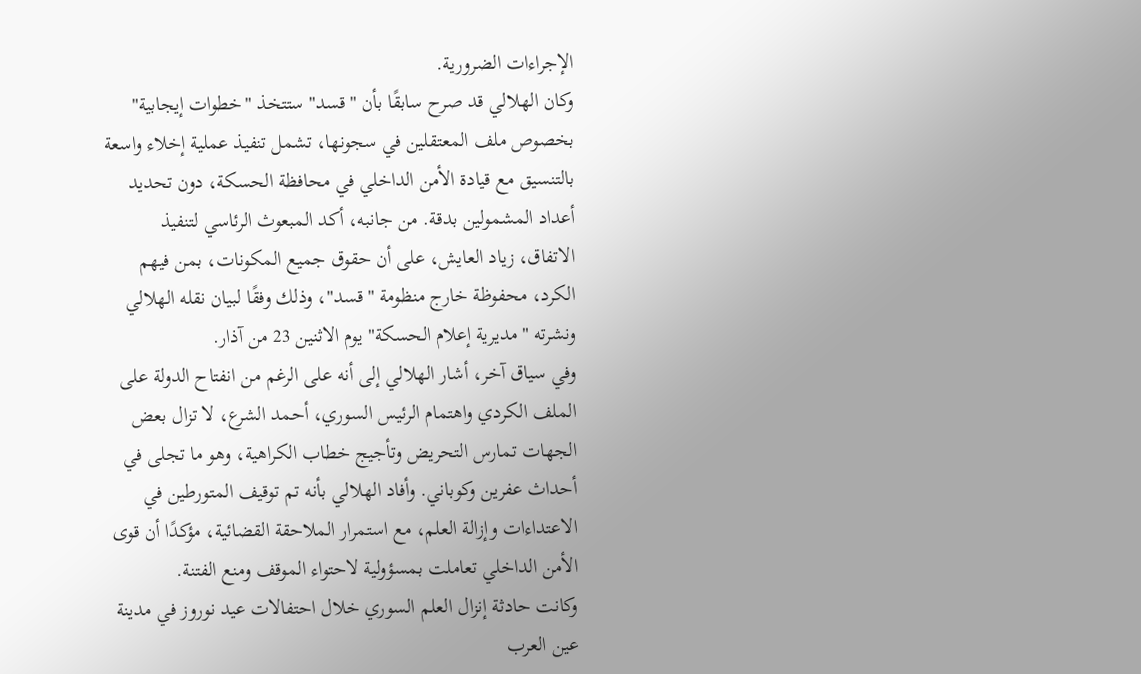الإجراءات الضرورية.
وكان الهلالي قد صرح سابقًا بأن "قسد" ستتخذ "خطوات إيجابية" بخصوص ملف المعتقلين في سجونها، تشمل تنفيذ عملية إخلاء واسعة بالتنسيق مع قيادة الأمن الداخلي في محافظة الحسكة، دون تحديد أعداد المشمولين بدقة. من جانبه، أكد المبعوث الرئاسي لتنفيذ الاتفاق، زياد العايش، على أن حقوق جميع المكونات، بمن فيهم الكرد، محفوظة خارج منظومة "قسد"، وذلك وفقًا لبيان نقله الهلالي ونشرته "مديرية إعلام الحسكة" يوم الاثنين 23 من آذار.
وفي سياق آخر، أشار الهلالي إلى أنه على الرغم من انفتاح الدولة على الملف الكردي واهتمام الرئيس السوري، أحمد الشرع، لا تزال بعض الجهات تمارس التحريض وتأجيج خطاب الكراهية، وهو ما تجلى في أحداث عفرين وكوباني. وأفاد الهلالي بأنه تم توقيف المتورطين في الاعتداءات وإزالة العلم، مع استمرار الملاحقة القضائية، مؤكدًا أن قوى الأمن الداخلي تعاملت بمسؤولية لاحتواء الموقف ومنع الفتنة.
وكانت حادثة إنزال العلم السوري خلال احتفالات عيد نوروز في مدينة عين العرب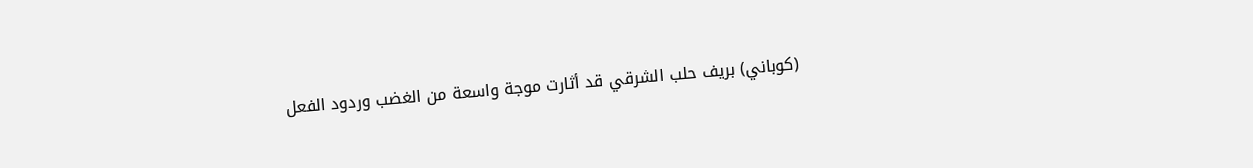(كوباني) بريف حلب الشرقي قد أثارت موجة واسعة من الغضب وردود الفعل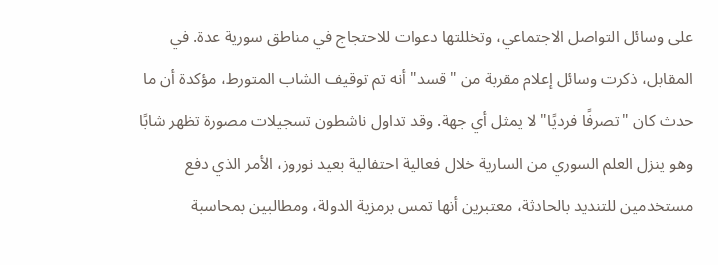على وسائل التواصل الاجتماعي، وتخللتها دعوات للاحتجاج في مناطق سورية عدة. في المقابل، ذكرت وسائل إعلام مقربة من "قسد" أنه تم توقيف الشاب المتورط، مؤكدة أن ما حدث كان "تصرفًا فرديًا" لا يمثل أي جهة. وقد تداول ناشطون تسجيلات مصورة تظهر شابًا وهو ينزل العلم السوري من السارية خلال فعالية احتفالية بعيد نوروز، الأمر الذي دفع مستخدمين للتنديد بالحادثة، معتبرين أنها تمس برمزية الدولة، ومطالبين بمحاسبة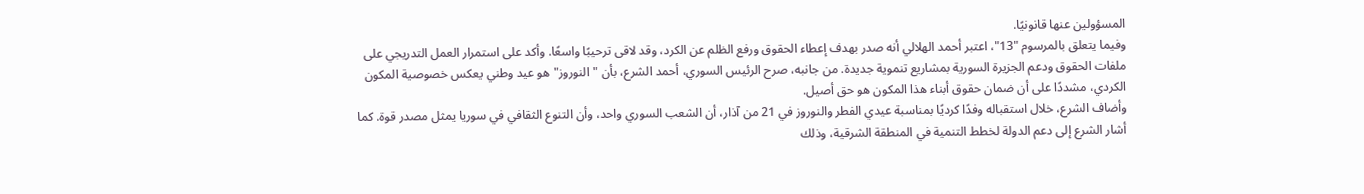المسؤولين عنها قانونيًا.
وفيما يتعلق بالمرسوم "13"، اعتبر أحمد الهلالي أنه صدر بهدف إعطاء الحقوق ورفع الظلم عن الكرد، وقد لاقى ترحيبًا واسعًا. وأكد على استمرار العمل التدريجي على ملفات الحقوق ودعم الجزيرة السورية بمشاريع تنموية جديدة. من جانبه، صرح الرئيس السوري، أحمد الشرع، بأن "النوروز" هو عيد وطني يعكس خصوصية المكون الكردي، مشددًا على أن ضمان حقوق أبناء هذا المكون هو حق أصيل.
وأضاف الشرع، خلال استقباله وفدًا كرديًا بمناسبة عيدي الفطر والنوروز في 21 من آذار، أن الشعب السوري واحد، وأن التنوع الثقافي في سوريا يمثل مصدر قوة. كما أشار الشرع إلى دعم الدولة لخطط التنمية في المنطقة الشرقية، وذلك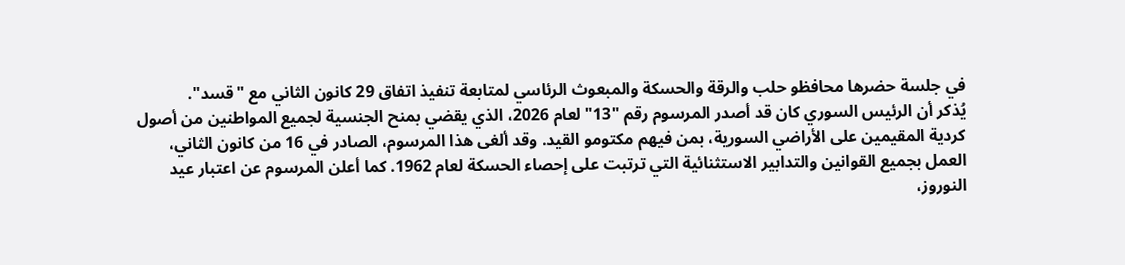في جلسة حضرها محافظو حلب والرقة والحسكة والمبعوث الرئاسي لمتابعة تنفيذ اتفاق 29 كانون الثاني مع "قسد".
يُذكر أن الرئيس السوري كان قد أصدر المرسوم رقم "13" لعام 2026، الذي يقضي بمنح الجنسية لجميع المواطنين من أصول كردية المقيمين على الأراضي السورية، بمن فيهم مكتومو القيد. وقد ألغى هذا المرسوم، الصادر في 16 من كانون الثاني، العمل بجميع القوانين والتدابير الاستثنائية التي ترتبت على إحصاء الحسكة لعام 1962. كما أعلن المرسوم عن اعتبار عيد النوروز،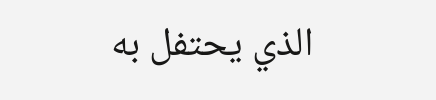الذي يحتفل به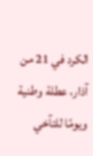الكرد في 21 من آذار، عطلة وطنية ويومًا للتآخي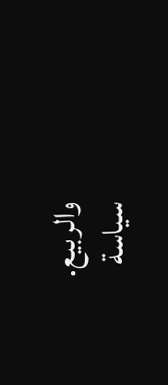والربيع.
سياسة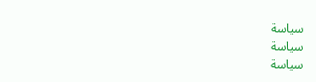سياسة
سياسة
سياسة